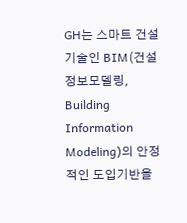GH는 스마트 건설기술인 BIM(건설정보모델링, Building Information Modeling)의 안정적인 도입기반을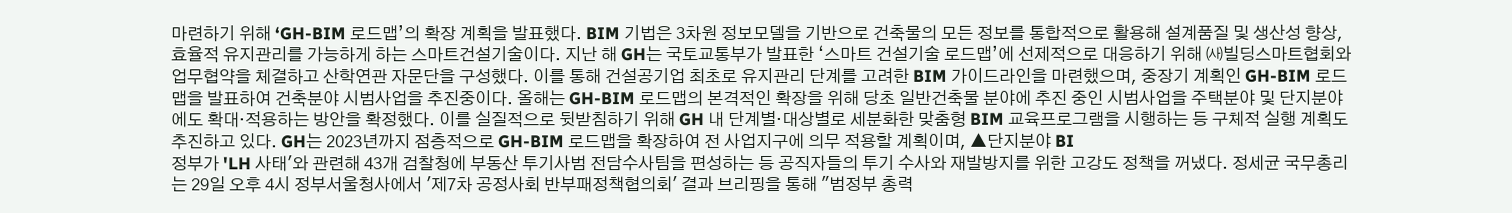마련하기 위해 ‘GH-BIM 로드맵’의 확장 계획을 발표했다. BIM 기법은 3차원 정보모델을 기반으로 건축물의 모든 정보를 통합적으로 활용해 설계품질 및 생산성 향상, 효율적 유지관리를 가능하게 하는 스마트건설기술이다. 지난 해 GH는 국토교통부가 발표한 ‘스마트 건설기술 로드맵’에 선제적으로 대응하기 위해 ㈔빌딩스마트협회와 업무협약을 체결하고 산학연관 자문단을 구성했다. 이를 통해 건설공기업 최초로 유지관리 단계를 고려한 BIM 가이드라인을 마련했으며, 중장기 계획인 GH-BIM 로드맵을 발표하여 건축분야 시범사업을 추진중이다. 올해는 GH-BIM 로드맵의 본격적인 확장을 위해 당초 일반건축물 분야에 추진 중인 시범사업을 주택분야 및 단지분야에도 확대·적용하는 방안을 확정했다. 이를 실질적으로 뒷받침하기 위해 GH 내 단계별·대상별로 세분화한 맞춤형 BIM 교육프로그램을 시행하는 등 구체적 실행 계획도 추진하고 있다. GH는 2023년까지 점층적으로 GH-BIM 로드맵을 확장하여 전 사업지구에 의무 적용할 계획이며, ▲단지분야 BI
정부가 'LH 사태'와 관련해 43개 검찰청에 부동산 투기사범 전담수사팀을 편성하는 등 공직자들의 투기 수사와 재발방지를 위한 고강도 정책을 꺼냈다. 정세균 국무총리는 29일 오후 4시 정부서울청사에서 '제7차 공정사회 반부패정책협의회' 결과 브리핑을 통해 "범정부 총력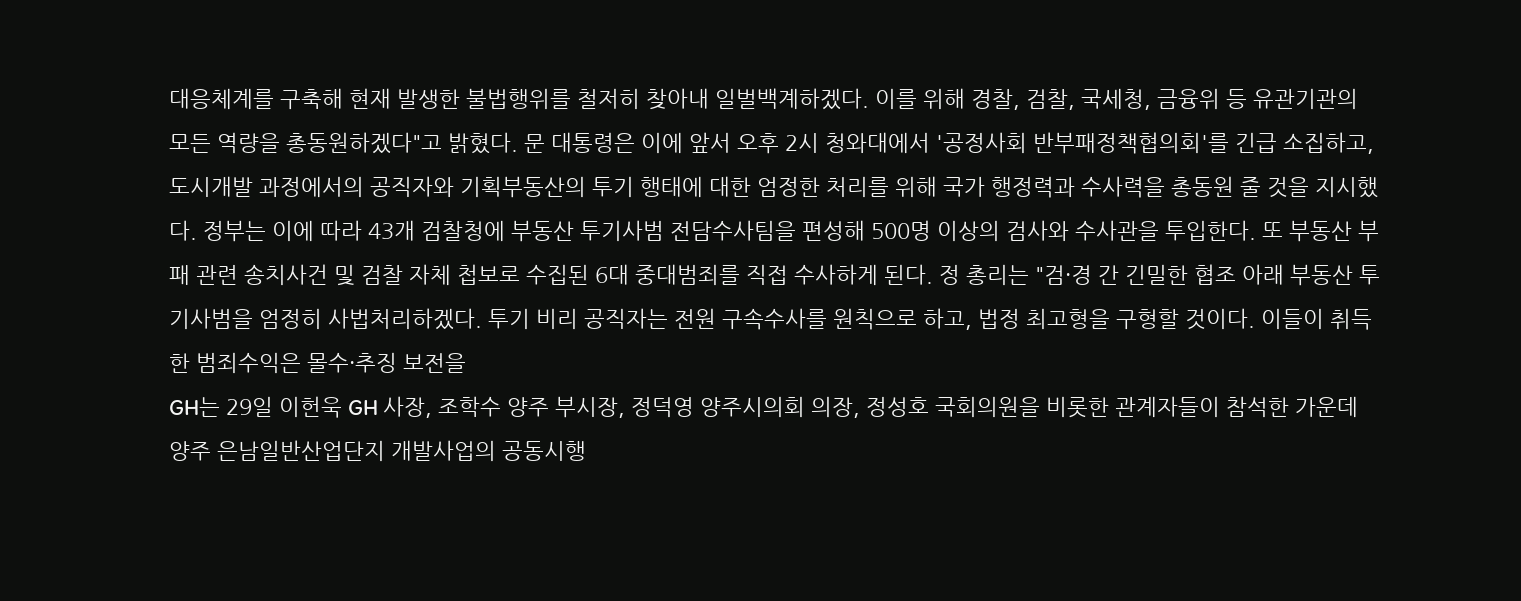대응체계를 구축해 현재 발생한 불법행위를 철저히 찾아내 일벌백계하겠다. 이를 위해 경찰, 검찰, 국세청, 금융위 등 유관기관의 모든 역량을 총동원하겠다"고 밝혔다. 문 대통령은 이에 앞서 오후 2시 청와대에서 '공정사회 반부패정책협의회'를 긴급 소집하고, 도시개발 과정에서의 공직자와 기획부동산의 투기 행태에 대한 엄정한 처리를 위해 국가 행정력과 수사력을 총동원 줄 것을 지시했다. 정부는 이에 따라 43개 검찰청에 부동산 투기사범 전담수사팀을 편성해 500명 이상의 검사와 수사관을 투입한다. 또 부동산 부패 관련 송치사건 및 검찰 자체 첩보로 수집된 6대 중대범죄를 직접 수사하게 된다. 정 총리는 "검·경 간 긴밀한 협조 아래 부동산 투기사범을 엄정히 사법처리하겠다. 투기 비리 공직자는 전원 구속수사를 원칙으로 하고, 법정 최고형을 구형할 것이다. 이들이 취득한 범죄수익은 몰수·추징 보전을
GH는 29일 이헌욱 GH 사장, 조학수 양주 부시장, 정덕영 양주시의회 의장, 정성호 국회의원을 비롯한 관계자들이 참석한 가운데 양주 은남일반산업단지 개발사업의 공동시행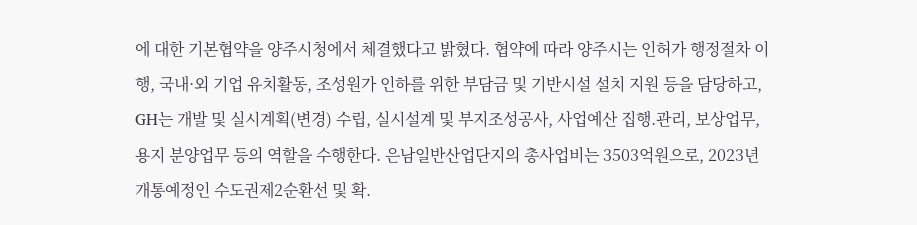에 대한 기본협약을 양주시청에서 체결했다고 밝혔다. 협약에 따라 양주시는 인허가 행정절차 이행, 국내·외 기업 유치활동, 조성원가 인하를 위한 부담금 및 기반시설 설치 지원 등을 담당하고, GH는 개발 및 실시계획(변경) 수립, 실시설계 및 부지조성공사, 사업예산 집행.관리, 보상업무, 용지 분양업무 등의 역할을 수행한다. 은남일반산업단지의 총사업비는 3503억원으로, 2023년 개통예정인 수도권제2순환선 및 확.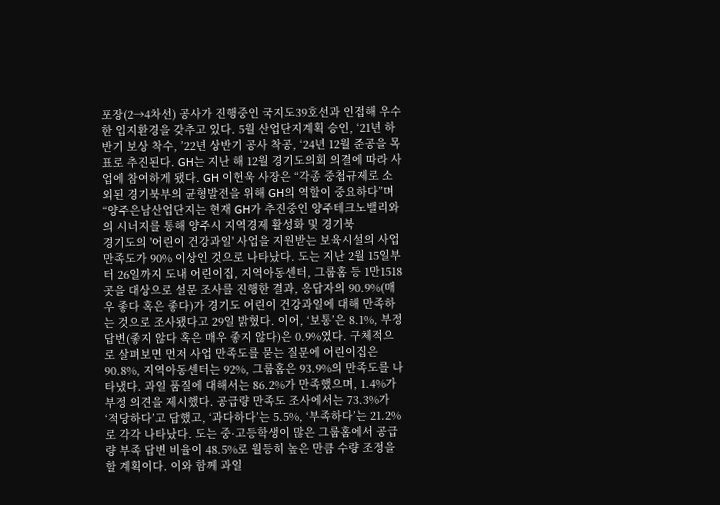포장(2→4차선) 공사가 진행중인 국지도39호선과 인접해 우수한 입지환경을 갖추고 있다. 5월 산업단지계획 승인, ‘21년 하반기 보상 착수, ’22년 상반기 공사 착공, ‘24년 12월 준공을 목표로 추진된다. GH는 지난 해 12월 경기도의회 의결에 따라 사업에 참여하게 됐다. GH 이헌욱 사장은 “각종 중첩규제로 소외된 경기북부의 균형발전을 위해 GH의 역할이 중요하다”며 “양주은남산업단지는 현재 GH가 추진중인 양주테크노밸리와의 시너지를 통해 양주시 지역경제 활성화 및 경기북
경기도의 '어린이 건강과일' 사업을 지원받는 보육시설의 사업 만족도가 90% 이상인 것으로 나타났다. 도는 지난 2월 15일부터 26일까지 도내 어린이집, 지역아동센터, 그룹홈 등 1만1518곳을 대상으로 설문 조사를 진행한 결과, 응답자의 90.9%(매우 좋다 혹은 좋다)가 경기도 어린이 건강과일에 대해 만족하는 것으로 조사됐다고 29일 밝혔다. 이어, ‘보통’은 8.1%, 부정 답변(좋지 않다 혹은 매우 좋지 않다)은 0.9%였다. 구체적으로 살펴보면 먼저 사업 만족도를 묻는 질문에 어린이집은 90.8%, 지역아동센터는 92%, 그룹홈은 93.9%의 만족도를 나타냈다. 과일 품질에 대해서는 86.2%가 만족했으며, 1.4%가 부정 의견을 제시했다. 공급량 만족도 조사에서는 73.3%가 ‘적당하다’고 답했고, ‘과다하다’는 5.5%, ‘부족하다’는 21.2%로 각각 나타났다. 도는 중·고등학생이 많은 그룹홈에서 공급량 부족 답변 비율이 48.5%로 월등히 높은 만큼 수량 조정을 할 계획이다. 이와 함께 과일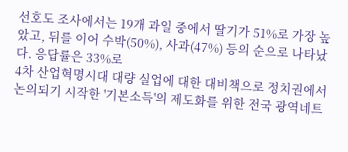선호도 조사에서는 19개 과일 중에서 딸기가 51%로 가장 높았고, 뒤를 이어 수박(50%), 사과(47%) 등의 순으로 나타났다. 응답률은 33%로
4차 산업혁명시대 대량 실업에 대한 대비책으로 정치권에서 논의되기 시작한 '기본소득'의 제도화를 위한 전국 광역네트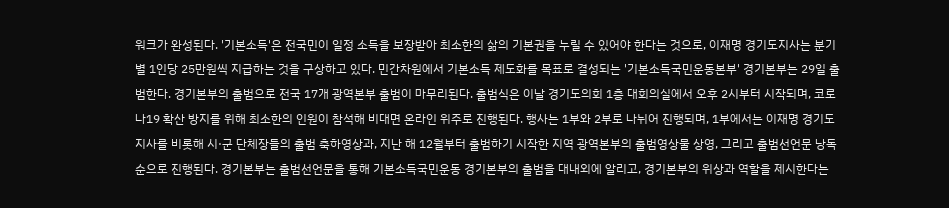워크가 완성된다. '기본소득'은 전국민이 일정 소득을 보장받아 최소한의 삶의 기본권을 누릴 수 있어야 한다는 것으로, 이재명 경기도지사는 분기별 1인당 25만원씩 지급하는 것을 구상하고 있다. 민간차원에서 기본소득 제도화를 목표로 결성되는 '기본소득국민운동본부' 경기본부는 29일 출범한다. 경기본부의 출범으로 전국 17개 광역본부 출범이 마무리된다. 출범식은 이날 경기도의회 1층 대회의실에서 오후 2시부터 시작되며, 코로나19 확산 방지를 위해 최소한의 인원이 참석해 비대면 온라인 위주로 진행된다. 행사는 1부와 2부로 나뉘어 진행되며, 1부에서는 이재명 경기도지사를 비롯해 시·군 단체장들의 출범 축하영상과, 지난 해 12월부터 출범하기 시작한 지역 광역본부의 출범영상물 상영, 그리고 출범선언문 낭독 순으로 진행된다. 경기본부는 출범선언문을 통해 기본소득국민운동 경기본부의 출범을 대내외에 알리고, 경기본부의 위상과 역할을 제시한다는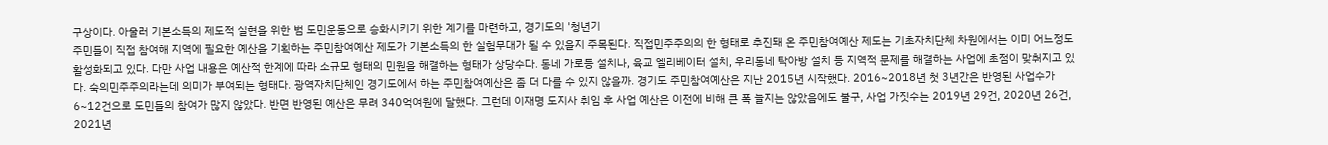구상이다. 아울러 기본소득의 제도적 실현을 위한 범 도민운동으로 승화시키기 위한 계기를 마련하고, 경기도의 '청년기
주민들이 직접 참여해 지역에 필요한 예산을 기획하는 주민참여예산 제도가 기본소득의 한 실험무대가 될 수 있을지 주목된다. 직접민주주의의 한 형태로 추진돼 온 주민참여예산 제도는 기초자치단체 차원에서는 이미 어느정도 활성화되고 있다. 다만 사업 내용은 예산적 한계에 따라 소규모 형태의 민원을 해결하는 형태가 상당수다. 동네 가로등 설치나, 육교 엘리베이터 설치, 우리동네 탁아방 설치 등 지역적 문제를 해결하는 사업에 초점이 맞춰지고 있다. 숙의민주주의라는데 의미가 부여되는 형태다. 광역자치단체인 경기도에서 하는 주민참여예산은 좀 더 다를 수 있지 않을까. 경기도 주민참여예산은 지난 2015년 시작했다. 2016~2018년 첫 3년간은 반영된 사업수가 6~12건으로 도민들의 참여가 많지 않았다. 반면 반영된 예산은 무려 340억여원에 달했다. 그런데 이재명 도지사 취임 후 사업 예산은 이전에 비해 큰 폭 늘지는 않았음에도 불구, 사업 가짓수는 2019년 29건, 2020년 26건, 2021년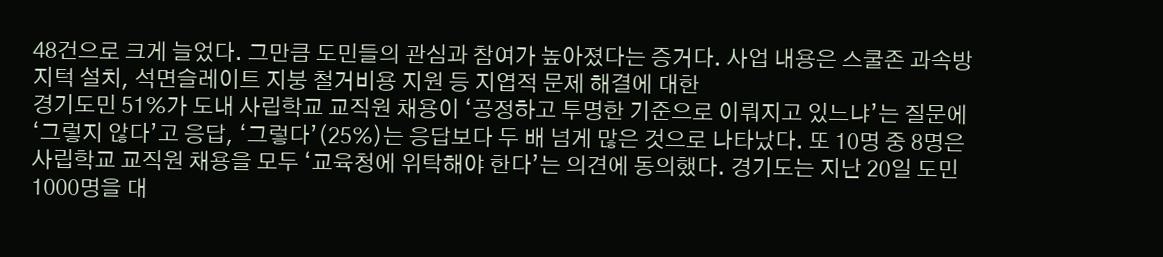48건으로 크게 늘었다. 그만큼 도민들의 관심과 참여가 높아졌다는 증거다. 사업 내용은 스쿨존 과속방지턱 설치, 석면슬레이트 지붕 철거비용 지원 등 지엽적 문제 해결에 대한
경기도민 51%가 도내 사립학교 교직원 채용이 ‘공정하고 투명한 기준으로 이뤄지고 있느냐’는 질문에 ‘그렇지 않다’고 응답, ‘그렇다’(25%)는 응답보다 두 배 넘게 많은 것으로 나타났다. 또 10명 중 8명은 사립학교 교직원 채용을 모두 ‘교육청에 위탁해야 한다’는 의견에 동의했다. 경기도는 지난 20일 도민 1000명을 대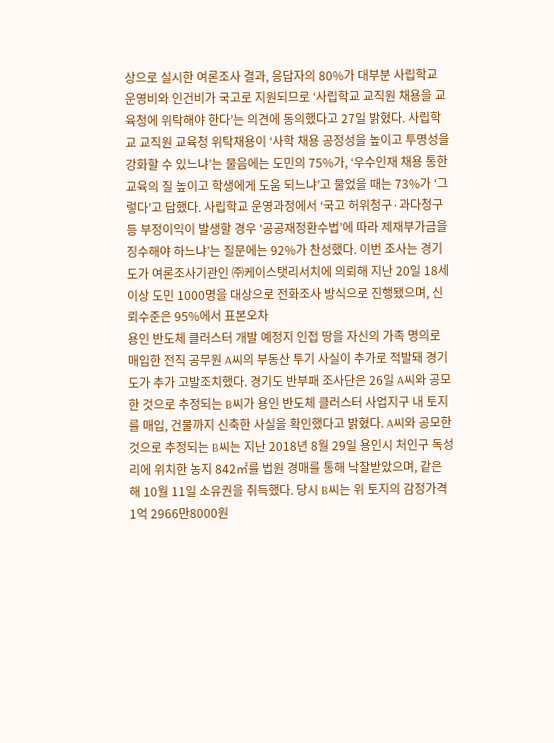상으로 실시한 여론조사 결과, 응답자의 80%가 대부분 사립학교 운영비와 인건비가 국고로 지원되므로 ‘사립학교 교직원 채용을 교육청에 위탁해야 한다’는 의견에 동의했다고 27일 밝혔다. 사립학교 교직원 교육청 위탁채용이 ‘사학 채용 공정성을 높이고 투명성을 강화할 수 있느냐’는 물음에는 도민의 75%가, ‘우수인재 채용 통한 교육의 질 높이고 학생에게 도움 되느냐’고 물었을 때는 73%가 ‘그렇다’고 답했다. 사립학교 운영과정에서 ‘국고 허위청구·과다청구 등 부정이익이 발생할 경우 ‘공공재정환수법’에 따라 제재부가금을 징수해야 하느냐’는 질문에는 92%가 찬성했다. 이번 조사는 경기도가 여론조사기관인 ㈜케이스탯리서치에 의뢰해 지난 20일 18세 이상 도민 1000명을 대상으로 전화조사 방식으로 진행됐으며, 신뢰수준은 95%에서 표본오차
용인 반도체 클러스터 개발 예정지 인접 땅을 자신의 가족 명의로 매입한 전직 공무원 A씨의 부동산 투기 사실이 추가로 적발돼 경기도가 추가 고발조치했다. 경기도 반부패 조사단은 26일 A씨와 공모한 것으로 추정되는 B씨가 용인 반도체 클러스터 사업지구 내 토지를 매입, 건물까지 신축한 사실을 확인했다고 밝혔다. A씨와 공모한 것으로 추정되는 B씨는 지난 2018년 8월 29일 용인시 처인구 독성리에 위치한 농지 842㎡를 법원 경매를 통해 낙찰받았으며, 같은 해 10월 11일 소유권을 취득했다. 당시 B씨는 위 토지의 감정가격 1억 2966만8000원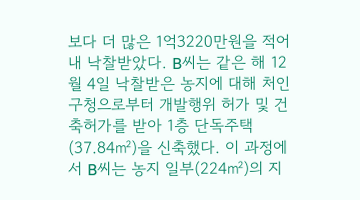보다 더 많은 1억3220만원을 적어내 낙찰받았다. B씨는 같은 해 12월 4일 낙찰받은 농지에 대해 처인구청으로부터 개발행위 허가 및 건축허가를 받아 1층 단독주택(37.84㎡)을 신축했다. 이 과정에서 B씨는 농지 일부(224㎡)의 지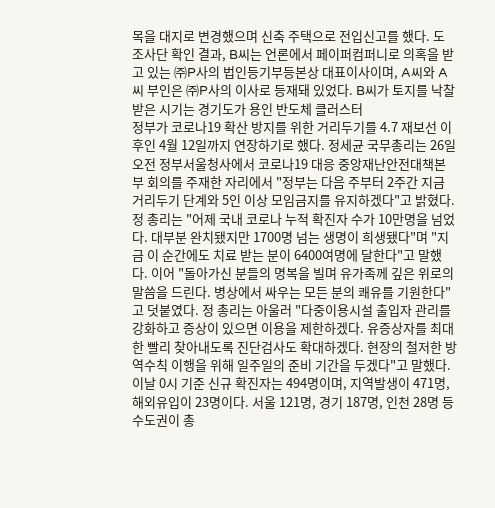목을 대지로 변경했으며 신축 주택으로 전입신고를 했다. 도 조사단 확인 결과, B씨는 언론에서 페이퍼컴퍼니로 의혹을 받고 있는 ㈜P사의 법인등기부등본상 대표이사이며, A씨와 A씨 부인은 ㈜P사의 이사로 등재돼 있었다. B씨가 토지를 낙찰받은 시기는 경기도가 용인 반도체 클러스터
정부가 코로나19 확산 방지를 위한 거리두기를 4.7 재보선 이후인 4월 12일까지 연장하기로 했다. 정세균 국무총리는 26일 오전 정부서울청사에서 코로나19 대응 중앙재난안전대책본부 회의를 주재한 자리에서 "정부는 다음 주부터 2주간 지금 거리두기 단계와 5인 이상 모임금지를 유지하겠다"고 밝혔다. 정 총리는 "어제 국내 코로나 누적 확진자 수가 10만명을 넘었다. 대부분 완치됐지만 1700명 넘는 생명이 희생됐다"며 "지금 이 순간에도 치료 받는 분이 6400여명에 달한다"고 말했다. 이어 "돌아가신 분들의 명복을 빌며 유가족께 깊은 위로의 말씀을 드린다. 병상에서 싸우는 모든 분의 쾌유를 기원한다"고 덧붙였다. 정 총리는 아울러 "다중이용시설 출입자 관리를 강화하고 증상이 있으면 이용을 제한하겠다. 유증상자를 최대한 빨리 찾아내도록 진단검사도 확대하겠다. 현장의 철저한 방역수칙 이행을 위해 일주일의 준비 기간을 두겠다"고 말했다. 이날 0시 기준 신규 확진자는 494명이며, 지역발생이 471명, 해외유입이 23명이다. 서울 121명, 경기 187명, 인천 28명 등 수도권이 총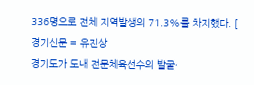336명으로 전체 지역발생의 71.3%를 차지했다. [ 경기신문 = 유진상
경기도가 도내 전문체육선수의 발굴·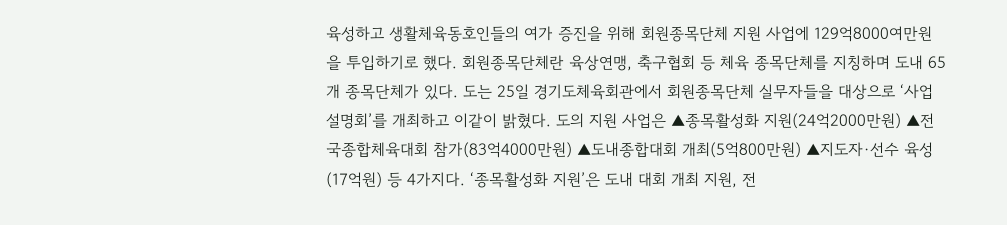육성하고 생활체육동호인들의 여가 증진을 위해 회원종목단체 지원 사업에 129억8000여만원을 투입하기로 했다. 회원종목단체란 육상연맹, 축구협회 등 체육 종목단체를 지칭하며 도내 65개 종목단체가 있다. 도는 25일 경기도체육회관에서 회원종목단체 실무자들을 대상으로 ‘사업 설명회’를 개최하고 이같이 밝혔다. 도의 지원 사업은 ▲종목활성화 지원(24억2000만원) ▲전국종합체육대회 참가(83억4000만원) ▲도내종합대회 개최(5억800만원) ▲지도자·선수 육성(17억원) 등 4가지다. ‘종목활성화 지원’은 도내 대회 개최 지원, 전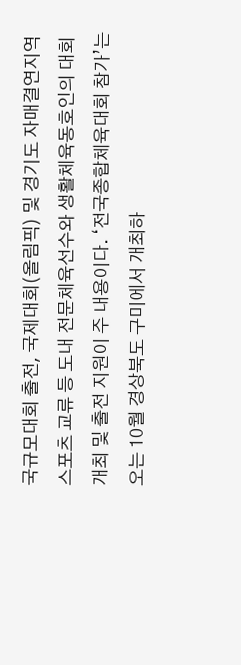국규모대회 출전, 국제대회(올림픽) 및 경기도 자매결연지역 스포츠 교류 등 도내 전문체육선수와 생활체육동호인의 대회 개최 및 출전 지원이 주 내용이다. ‘전국종합체육대회 참가’는 오는 10월 경상북도 구미에서 개최하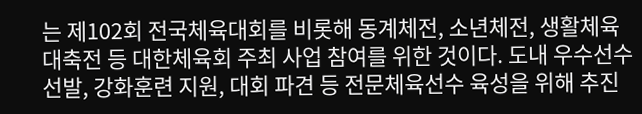는 제102회 전국체육대회를 비롯해 동계체전, 소년체전, 생활체육대축전 등 대한체육회 주최 사업 참여를 위한 것이다. 도내 우수선수 선발, 강화훈련 지원, 대회 파견 등 전문체육선수 육성을 위해 추진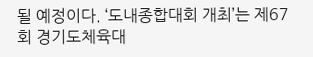될 예정이다. ‘도내종합대회 개최’는 제67회 경기도체육대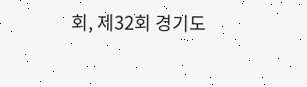회, 제32회 경기도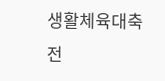생활체육대축전